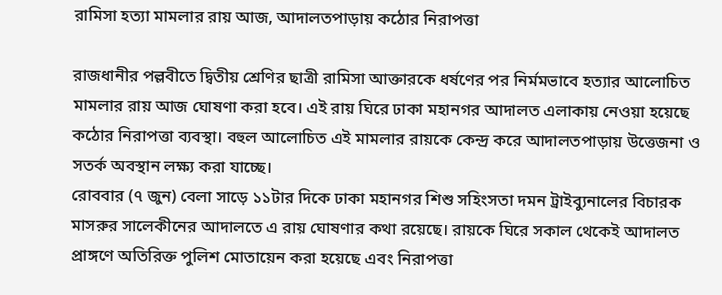রামিসা হত্যা মামলার রায় আজ, আদালতপাড়ায় কঠোর নিরাপত্তা

রাজধানীর পল্লবীতে দ্বিতীয় শ্রেণির ছাত্রী রামিসা আক্তারকে ধর্ষণের পর নির্মমভাবে হত্যার আলোচিত মামলার রায় আজ ঘোষণা করা হবে। এই রায় ঘিরে ঢাকা মহানগর আদালত এলাকায় নেওয়া হয়েছে কঠোর নিরাপত্তা ব্যবস্থা। বহুল আলোচিত এই মামলার রায়কে কেন্দ্র করে আদালতপাড়ায় উত্তেজনা ও সতর্ক অবস্থান লক্ষ্য করা যাচ্ছে।
রোববার (৭ জুন) বেলা সাড়ে ১১টার দিকে ঢাকা মহানগর শিশু সহিংসতা দমন ট্রাইব্যুনালের বিচারক মাসরুর সালেকীনের আদালতে এ রায় ঘোষণার কথা রয়েছে। রায়কে ঘিরে সকাল থেকেই আদালত প্রাঙ্গণে অতিরিক্ত পুলিশ মোতায়েন করা হয়েছে এবং নিরাপত্তা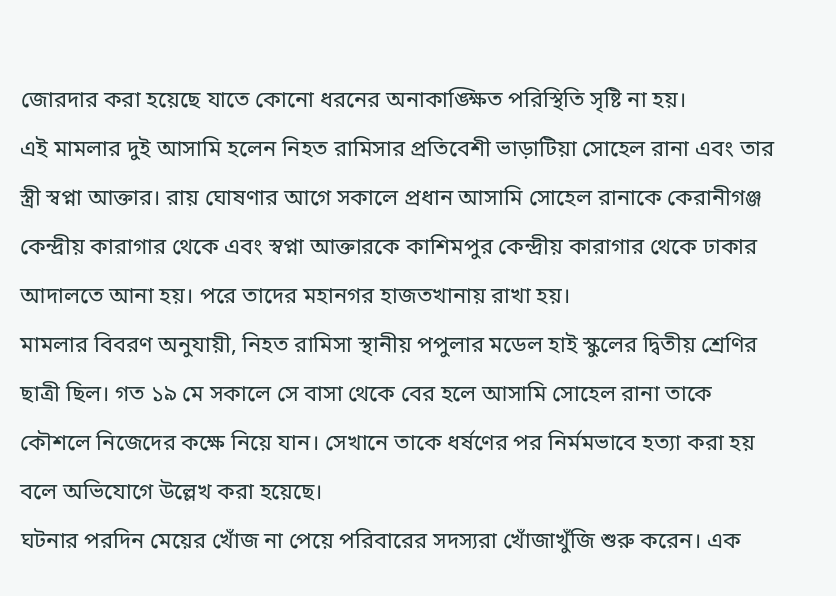জোরদার করা হয়েছে যাতে কোনো ধরনের অনাকাঙ্ক্ষিত পরিস্থিতি সৃষ্টি না হয়।
এই মামলার দুই আসামি হলেন নিহত রামিসার প্রতিবেশী ভাড়াটিয়া সোহেল রানা এবং তার স্ত্রী স্বপ্না আক্তার। রায় ঘোষণার আগে সকালে প্রধান আসামি সোহেল রানাকে কেরানীগঞ্জ কেন্দ্রীয় কারাগার থেকে এবং স্বপ্না আক্তারকে কাশিমপুর কেন্দ্রীয় কারাগার থেকে ঢাকার আদালতে আনা হয়। পরে তাদের মহানগর হাজতখানায় রাখা হয়।
মামলার বিবরণ অনুযায়ী, নিহত রামিসা স্থানীয় পপুলার মডেল হাই স্কুলের দ্বিতীয় শ্রেণির ছাত্রী ছিল। গত ১৯ মে সকালে সে বাসা থেকে বের হলে আসামি সোহেল রানা তাকে কৌশলে নিজেদের কক্ষে নিয়ে যান। সেখানে তাকে ধর্ষণের পর নির্মমভাবে হত্যা করা হয় বলে অভিযোগে উল্লেখ করা হয়েছে।
ঘটনার পরদিন মেয়ের খোঁজ না পেয়ে পরিবারের সদস্যরা খোঁজাখুঁজি শুরু করেন। এক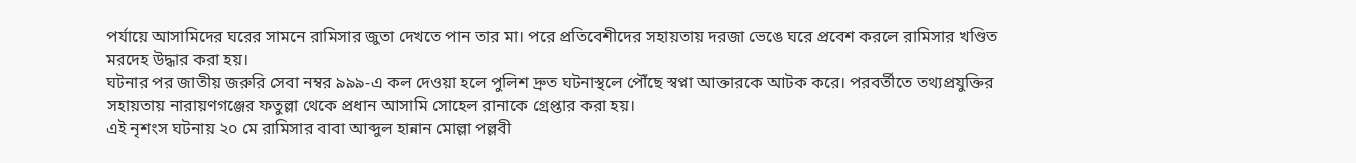পর্যায়ে আসামিদের ঘরের সামনে রামিসার জুতা দেখতে পান তার মা। পরে প্রতিবেশীদের সহায়তায় দরজা ভেঙে ঘরে প্রবেশ করলে রামিসার খণ্ডিত মরদেহ উদ্ধার করা হয়।
ঘটনার পর জাতীয় জরুরি সেবা নম্বর ৯৯৯-এ কল দেওয়া হলে পুলিশ দ্রুত ঘটনাস্থলে পৌঁছে স্বপ্না আক্তারকে আটক করে। পরবর্তীতে তথ্যপ্রযুক্তির সহায়তায় নারায়ণগঞ্জের ফতুল্লা থেকে প্রধান আসামি সোহেল রানাকে গ্রেপ্তার করা হয়।
এই নৃশংস ঘটনায় ২০ মে রামিসার বাবা আব্দুল হান্নান মোল্লা পল্লবী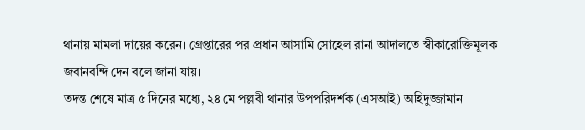থানায় মামলা দায়ের করেন। গ্রেপ্তারের পর প্রধান আসামি সোহেল রানা আদালতে স্বীকারোক্তিমূলক জবানবন্দি দেন বলে জানা যায়।
তদন্ত শেষে মাত্র ৫ দিনের মধ্যে, ২৪ মে পল্লবী থানার উপপরিদর্শক (এসআই) অহিদুজ্জামান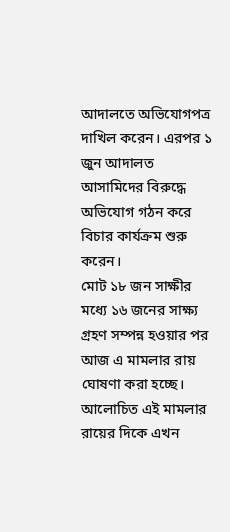আদালতে অভিযোগপত্র দাখিল করেন। এরপর ১ জুন আদালত আসামিদের বিরুদ্ধে অভিযোগ গঠন করে বিচার কার্যক্রম শুরু করেন।
মোট ১৮ জন সাক্ষীর মধ্যে ১৬ জনের সাক্ষ্য গ্রহণ সম্পন্ন হওয়ার পর আজ এ মামলার রায় ঘোষণা করা হচ্ছে। আলোচিত এই মামলার রায়ের দিকে এখন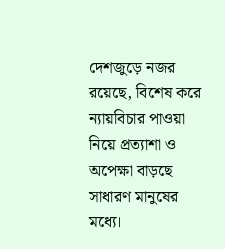দেশজুড়ে নজর রয়েছে, বিশেষ করে ন্যায়বিচার পাওয়া নিয়ে প্রত্যাশা ও অপেক্ষা বাড়ছে সাধারণ মানুষের মধ্যে।